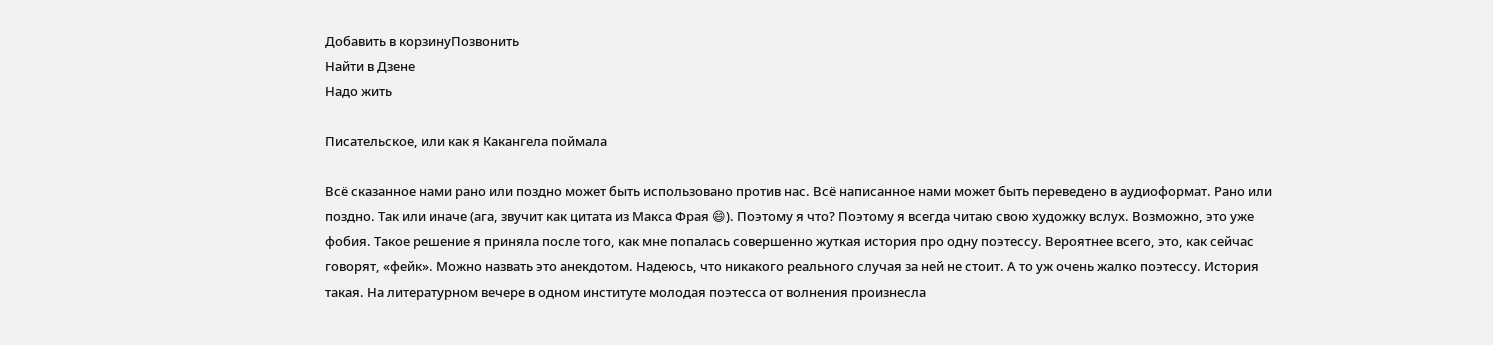Добавить в корзинуПозвонить
Найти в Дзене
Надо жить

Писательское, или как я Какангела поймала

Всё сказанное нами рано или поздно может быть использовано против нас. Всё написанное нами может быть переведено в аудиоформат. Рано или поздно. Так или иначе (ага, звучит как цитата из Макса Фрая 😄). Поэтому я что? Поэтому я всегда читаю свою художку вслух. Возможно, это уже фобия. Такое решение я приняла после того, как мне попалась совершенно жуткая история про одну поэтессу. Вероятнее всего, это, как сейчас говорят, «фейк». Можно назвать это анекдотом. Надеюсь, что никакого реального случая за ней не стоит. А то уж очень жалко поэтессу. История такая. На литературном вечере в одном институте молодая поэтесса от волнения произнесла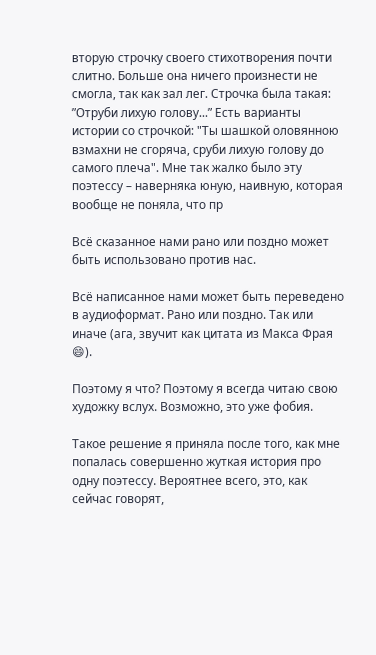вторую строчку своего стихотворения почти слитно. Больше она ничего произнести не смогла, так как зал лег. Строчка была такая: ”Отруби лихую голову...” Есть варианты истории со строчкой: "Ты шашкой оловянною взмахни не сгоряча, сруби лихую голову до самого плеча". Мне так жалко было эту поэтессу – наверняка юную, наивную, которая вообще не поняла, что пр

Всё сказанное нами рано или поздно может быть использовано против нас.

Всё написанное нами может быть переведено в аудиоформат. Рано или поздно. Так или иначе (ага, звучит как цитата из Макса Фрая 😄).

Поэтому я что? Поэтому я всегда читаю свою художку вслух. Возможно, это уже фобия.

Такое решение я приняла после того, как мне попалась совершенно жуткая история про одну поэтессу. Вероятнее всего, это, как сейчас говорят,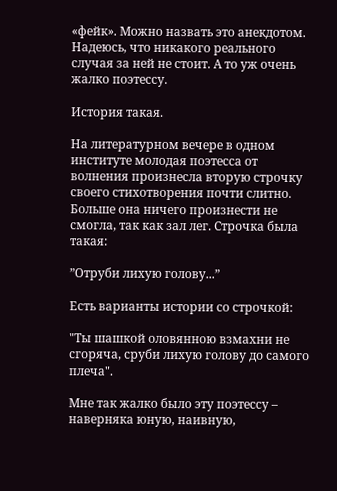«фейк». Можно назвать это анекдотом. Надеюсь, что никакого реального случая за ней не стоит. А то уж очень жалко поэтессу.

История такая.

На литературном вечере в одном институте молодая поэтесса от волнения произнесла вторую строчку своего стихотворения почти слитно. Больше она ничего произнести не смогла, так как зал лег. Строчка была такая:

”Отруби лихую голову...”

Есть варианты истории со строчкой:

"Ты шашкой оловянною взмахни не сгоряча, сруби лихую голову до самого плеча".

Мне так жалко было эту поэтессу – наверняка юную, наивную,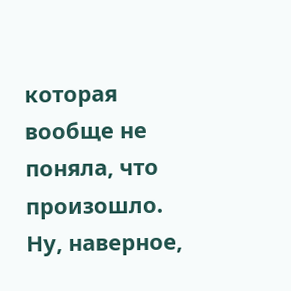которая вообще не поняла, что произошло. Ну, наверное,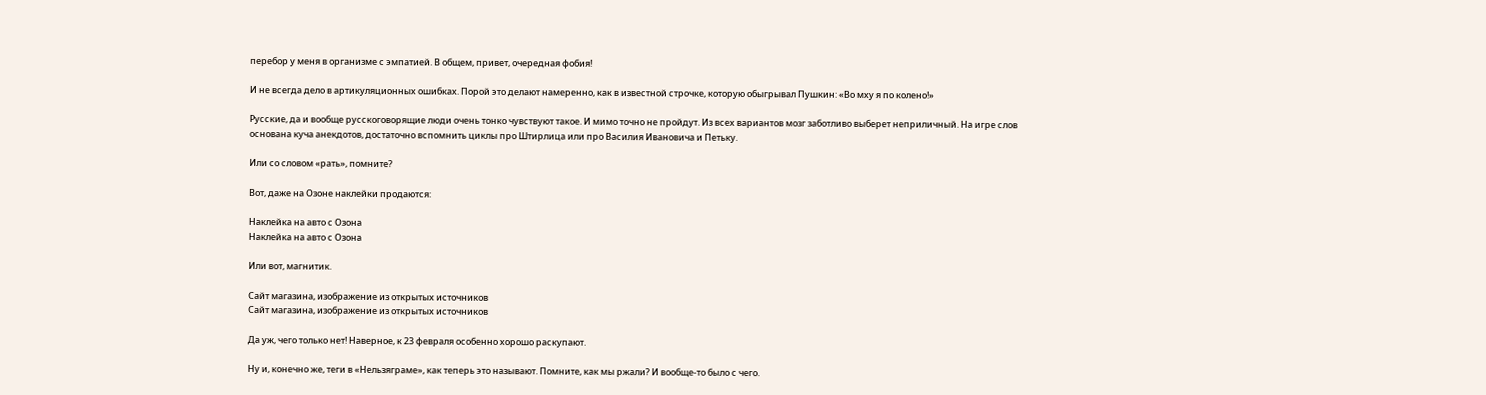перебор у меня в организме с эмпатией. В общем, привет, очередная фобия!

И не всегда дело в артикуляционных ошибках. Порой это делают намеренно, как в известной строчке, которую обыгрывал Пушкин: «Во мху я по колено!»

Русские, да и вообще русскоговорящие люди очень тонко чувствуют такое. И мимо точно не пройдут. Из всех вариантов мозг заботливо выберет неприличный. На игре слов основана куча анекдотов, достаточно вспомнить циклы про Штирлица или про Василия Ивановича и Петьку.

Или со словом «рать», помните?

Вот, даже на Озоне наклейки продаются:

Наклейка на авто с Озона
Наклейка на авто с Озона

Или вот, магнитик.

Сайт магазина, изображение из открытых источников
Сайт магазина, изображение из открытых источников

Да уж, чего только нет! Наверное, к 23 февраля особенно хорошо раскупают.

Ну и, конечно же, теги в «Нельзяграме», как теперь это называют. Помните, как мы ржали? И вообще-то было с чего.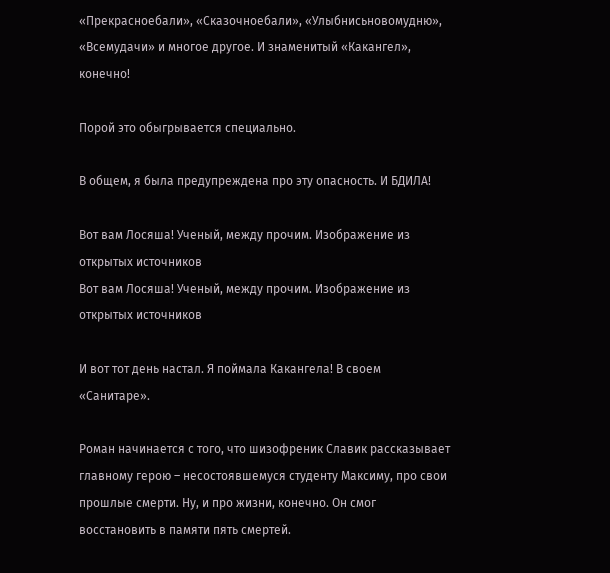«Прекрасноебали», «Сказочноебали», «Улыбнисьновомудню», «Всемудачи» и многое другое. И знаменитый «Какангел», конечно!

Порой это обыгрывается специально.

В общем, я была предупреждена про эту опасность. И БДИЛА!

Вот вам Лосяша! Ученый, между прочим. Изображение из открытых источников
Вот вам Лосяша! Ученый, между прочим. Изображение из открытых источников

И вот тот день настал. Я поймала Какангела! В своем «Санитаре».

Роман начинается с того, что шизофреник Славик рассказывает главному герою – несостоявшемуся студенту Максиму, про свои прошлые смерти. Ну, и про жизни, конечно. Он смог восстановить в памяти пять смертей.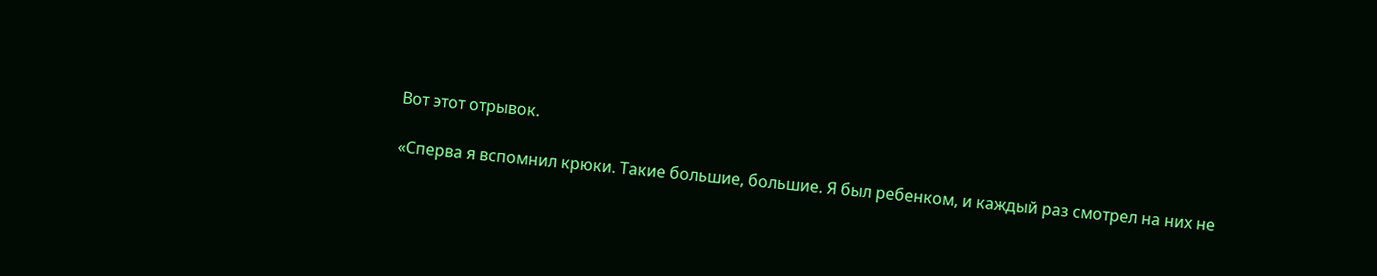Вот этот отрывок.

«Сперва я вспомнил крюки. Такие большие, большие. Я был ребенком, и каждый раз смотрел на них не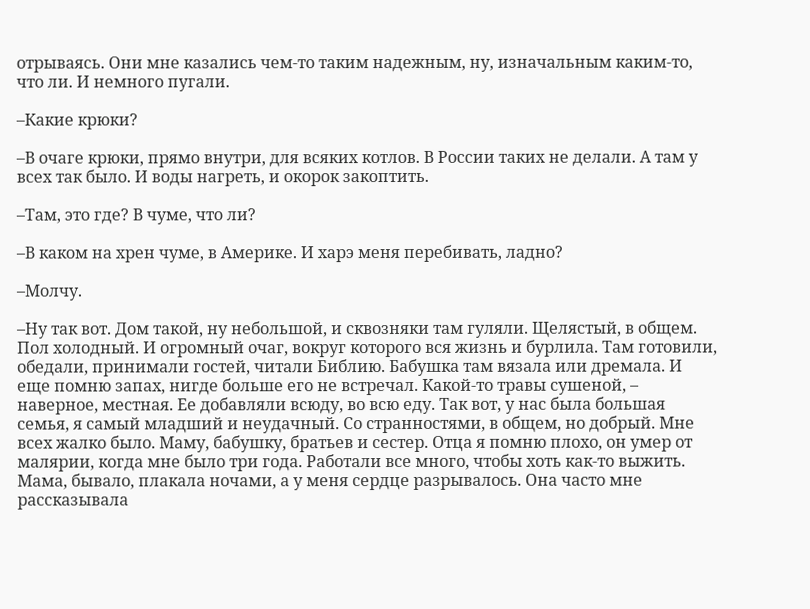отрываясь. Они мне казались чем-то таким надежным, ну, изначальным каким-то, что ли. И немного пугали.

–Какие крюки?

–В очаге крюки, прямо внутри, для всяких котлов. В России таких не делали. А там у всех так было. И воды нагреть, и окорок закоптить.

–Там, это где? В чуме, что ли?

–В каком на хрен чуме, в Америке. И харэ меня перебивать, ладно?

–Молчу.

–Ну так вот. Дом такой, ну небольшой, и сквозняки там гуляли. Щелястый, в общем. Пол холодный. И огромный очаг, вокруг которого вся жизнь и бурлила. Там готовили, обедали, принимали гостей, читали Библию. Бабушка там вязала или дремала. И еще помню запах, нигде больше его не встречал. Какой-то травы сушеной, – наверное, местная. Ее добавляли всюду, во всю еду. Так вот, у нас была большая семья, я самый младший и неудачный. Со странностями, в общем, но добрый. Мне всех жалко было. Маму, бабушку, братьев и сестер. Отца я помню плохо, он умер от малярии, когда мне было три года. Работали все много, чтобы хоть как-то выжить. Мама, бывало, плакала ночами, а у меня сердце разрывалось. Она часто мне рассказывала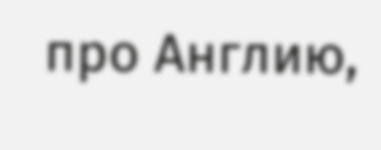про Англию,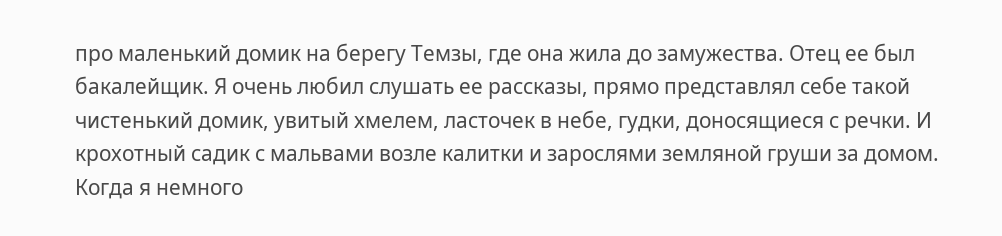про маленький домик на берегу Темзы, где она жила до замужества. Отец ее был бакалейщик. Я очень любил слушать ее рассказы, прямо представлял себе такой чистенький домик, увитый хмелем, ласточек в небе, гудки, доносящиеся с речки. И крохотный садик с мальвами возле калитки и зарослями земляной груши за домом. Когда я немного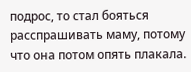подрос, то стал бояться расспрашивать маму, потому что она потом опять плакала.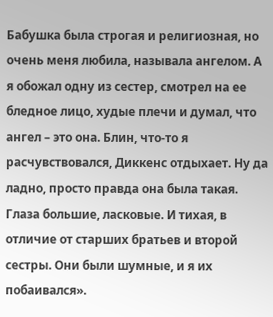Бабушка была строгая и религиозная, но очень меня любила, называла ангелом. А я обожал одну из сестер, смотрел на ее бледное лицо, худые плечи и думал, что ангел – это она. Блин, что-то я расчувствовался, Диккенс отдыхает. Ну да ладно, просто правда она была такая. Глаза большие, ласковые. И тихая, в отличие от старших братьев и второй сестры. Они были шумные, и я их побаивался».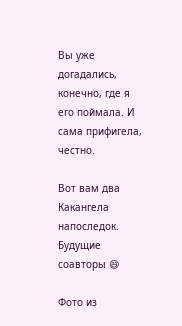Вы уже догадались, конечно, где я его поймала. И сама прифигела, честно.

Вот вам два Какангела напоследок. Будущие соавторы 😄

Фото из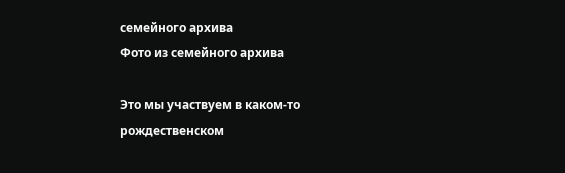семейного архива
Фото из семейного архива

Это мы участвуем в каком-то рождественском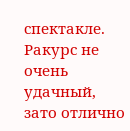спектакле. Ракурс не очень удачный, зато отлично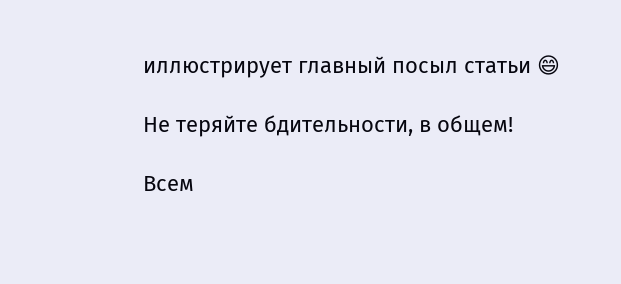иллюстрирует главный посыл статьи 😄

Не теряйте бдительности, в общем!

Всем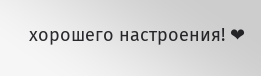хорошего настроения! ❤